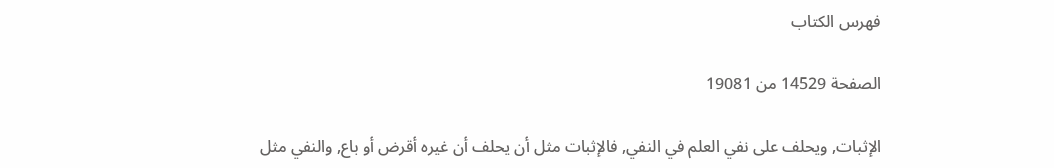فهرس الكتاب

الصفحة 14529 من 19081

الإثبات, ويحلف على نفي العلم في النفي, فالإثبات مثل أن يحلف أن غيره أقرض أو باع, والنفي مثل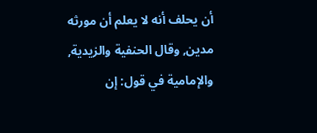أن يحلف أنه لا يعلم أن مورثه مدين, وقال الحنفية والزيدية, والإمامية في قول: إن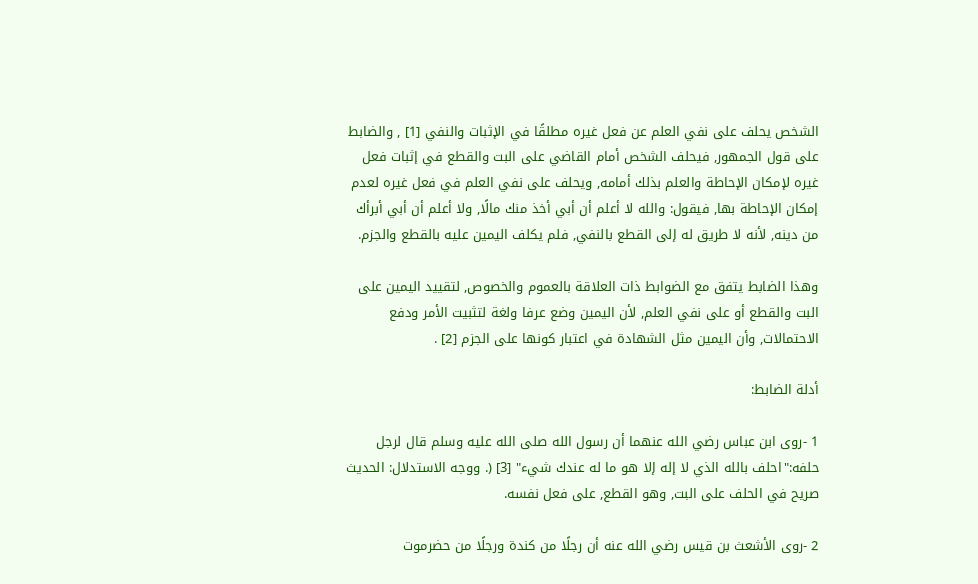الشخص يحلف على نفي العلم عن فعل غيره مطلقًا في الإثبات والنفي [1] , والضابط على قول الجمهور, فيحلف الشخص أمام القاضي على البت والقطع في إثبات فعل غيره لإمكان الإحاطة والعلم بذلك أمامه, ويحلف على نفي العلم في فعل غيره لعدم إمكان الإحاطة بها, فيقول: والله لا أعلم أن أبي أخذ منك مالًا, ولا أعلم أن أبي أبرأك من دينه, لأنه لا طريق له إلى القطع بالنفي, فلم يكلف اليمين عليه بالقطع والجزم.

وهذا الضابط يتفق مع الضوابط ذات العلاقة بالعموم والخصوص, لتقييد اليمين على البت والقطع أو على نفي العلم, لأن اليمين وضع عرفا ولغة لتثبيت الأمر ودفع الاحتمالات, وأن اليمين مثل الشهادة في اعتبار كونها على الجزم [2] .

أدلة الضابط:

1 -روى ابن عباس رضي الله عنهما أن رسول الله صلى الله عليه وسلم قال لرجل حلفه:"احلف بالله الذي لا إله إلا هو ما له عندك شيء" [3] (. ووجه الاستدلال: الحديث صريح في الحلف على البت, وهو القطع, على فعل نفسه.

2 -روى الأشعث بن قيس رضي الله عنه أن رجلًا من كندة ورجلًا من حضرموت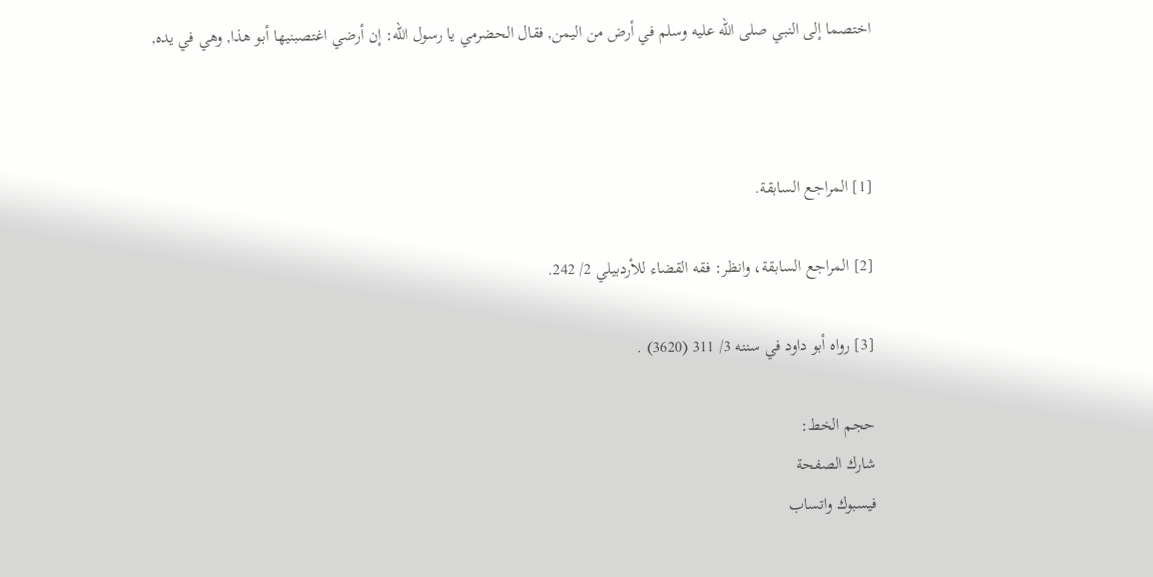اختصما إلى النبي صلى الله عليه وسلم في أرض من اليمن, فقال الحضرمي يا رسول الله: إن أرضي اغتصبنيها أبو هذا, وهي في يده,



[1] المراجع السابقة.

[2] المراجع السابقة، وانظر: فقه القضاء للأردبيلي 2/ 242.

[3] رواه أبو داود في سننه 3/ 311 (3620) .

حجم الخط:
شارك الصفحة
فيسبوك واتساب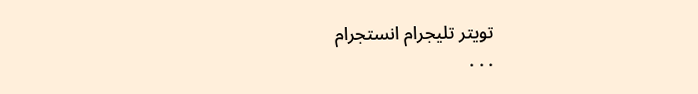تويتر تليجرام انستجرام
. . .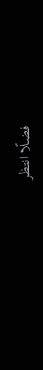فضلًا انتظر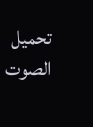تحميل الصوت